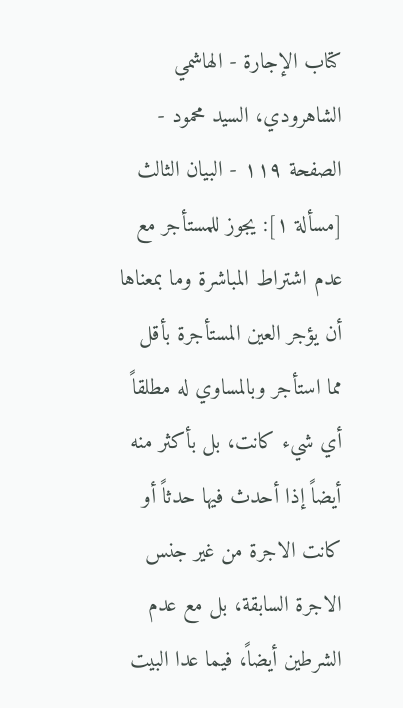كتاب الإجارة - الهاشمي الشاهرودي، السيد محمود - الصفحة ١١٩ - البيان الثالث
[مسألة ١]: يجوز للمستأجر مع عدم اشتراط المباشرة وما بمعناها أن يؤجر العين المستأجرة بأقل مما استأجر وبالمساوي له مطلقاً أي شيء كانت، بل بأكثر منه أيضاً إذا أحدث فيها حدثاً أو كانت الاجرة من غير جنس الاجرة السابقة، بل مع عدم الشرطين أيضاً، فيما عدا البيت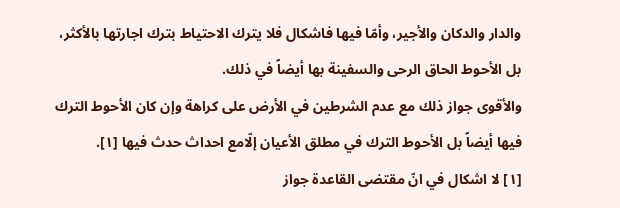والدار والدكان والأجير، وأمّا فيها فاشكال فلا يترك الاحتياط بترك اجارتها بالأكثر، بل الأحوط الحاق الرحى والسفينة بها أيضاً في ذلك.
والأقوى جواز ذلك مع عدم الشرطين في الأرض على كراهة وإن كان الأحوط الترك فيها أيضاً بل الأحوط الترك في مطلق الأعيان إلّامع احداث حدث فيها [١].
[١] لا اشكال في انّ مقتضى القاعدة جواز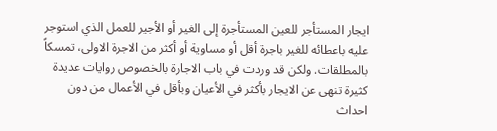ايجار المستأجر للعين المستأجرة إلى الغير أو الأجير للعمل الذي استوجر عليه باعطائه للغير باجرة أقل أو مساوية أو أكثر من الاجرة الاولى، تمسكاً بالمطلقات. ولكن قد وردت في باب الاجارة بالخصوص روايات عديدة كثيرة تنهى عن الايجار بأكثر في الأعيان وبأقل في الأعمال من دون احداث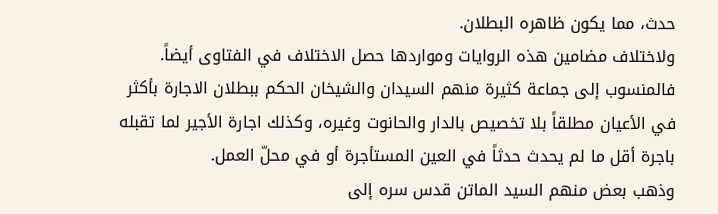حدث، مما يكون ظاهره البطلان.
ولاختلاف مضامين هذه الروايات ومواردها حصل الاختلاف في الفتاوى أيضاً. فالمنسوب إلى جماعة كثيرة منهم السيدان والشيخان الحكم ببطلان الاجارة بأكثر في الأعيان مطلقاً بلا تخصيص بالدار والحانوت وغيره، وكذلك اجارة الأجير لما تقبله باجرة أقل ما لم يحدث حدثاً في العين المستأجرة أو في محلّ العمل.
وذهب بعض منهم السيد الماتن قدس سره إلى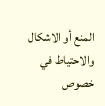المنع أو الاشكال والاحتياط في خصوص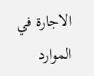الاجارة في الموارد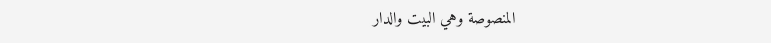المنصوصة وهي البيت والدار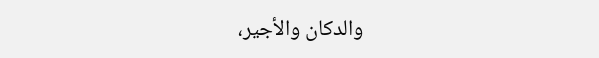والدكان والأجير،